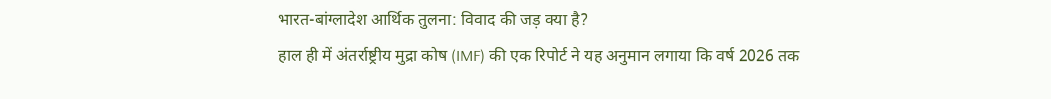भारत-बांग्लादेश आर्थिक तुलना: विवाद की जड़ क्या है?
हाल ही में अंतर्राष्ट्रीय मुद्रा कोष (IMF) की एक रिपोर्ट ने यह अनुमान लगाया कि वर्ष 2026 तक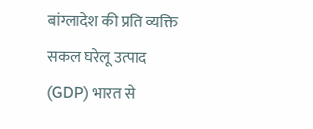बांग्लादेश की प्रति व्यक्ति सकल घरेलू उत्पाद (GDP) भारत से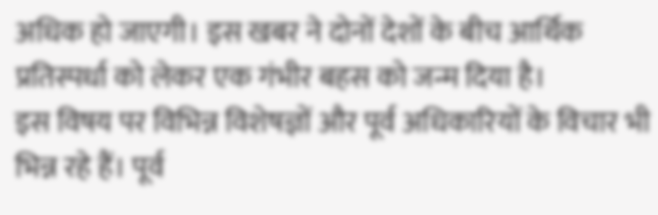अधिक हो जाएगी। इस खबर ने दोनों देशों के बीच आर्थिक प्रतिस्पर्धा को लेकर एक गंभीर बहस को जन्म दिया है।
इस विषय पर विभिन्न विशेषज्ञों और पूर्व अधिकारियों के विचार भी भिन्न रहे हैं। पूर्व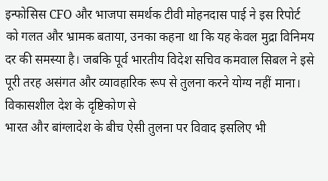इन्फोसिस CFO और भाजपा समर्थक टीवी मोहनदास पाई ने इस रिपोर्ट को गलत और भ्रामक बताया, उनका कहना था कि यह केवल मुद्रा विनिमय दर की समस्या है। जबकि पूर्व भारतीय विदेश सचिव कमवाल सिबल ने इसे पूरी तरह असंगत और व्यावहारिक रूप से तुलना करने योग्य नहीं माना।
विकासशील देश के दृष्टिकोण से
भारत और बांग्लादेश के बीच ऐसी तुलना पर विवाद इसलिए भी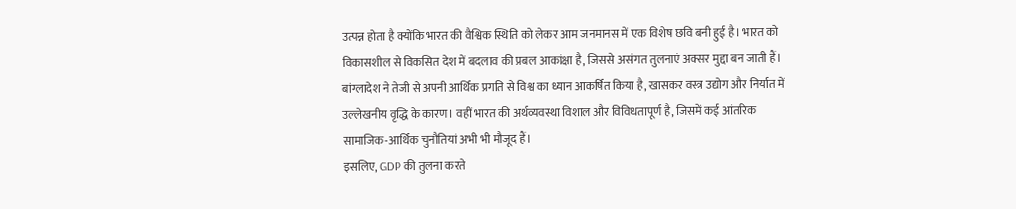उत्पन्न होता है क्योंकि भारत की वैश्विक स्थिति को लेकर आम जनमानस में एक विशेष छवि बनी हुई है। भारत को विकासशील से विकसित देश में बदलाव की प्रबल आकांक्षा है, जिससे असंगत तुलनाएं अक्सर मुद्दा बन जाती हैं।
बांग्लादेश ने तेजी से अपनी आर्थिक प्रगति से विश्व का ध्यान आकर्षित किया है, खासकर वस्त्र उद्योग और निर्यात में उल्लेखनीय वृद्धि के कारण। वहीं भारत की अर्थव्यवस्था विशाल और विविधतापूर्ण है, जिसमें कई आंतरिक सामाजिक-आर्थिक चुनौतियां अभी भी मौजूद हैं।
इसलिए, GDP की तुलना करते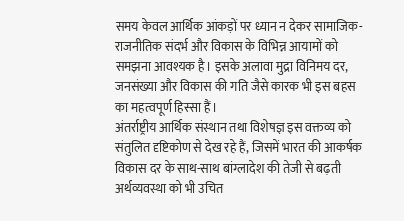समय केवल आर्थिक आंकड़ों पर ध्यान न देकर सामाजिक-राजनीतिक संदर्भ और विकास के विभिन्न आयामों को समझना आवश्यक है। इसके अलावा मुद्रा विनिमय दर, जनसंख्या और विकास की गति जैसे कारक भी इस बहस का महत्वपूर्ण हिस्सा हैं।
अंतर्राष्ट्रीय आर्थिक संस्थान तथा विशेषज्ञ इस वक्तव्य को संतुलित दृष्टिकोण से देख रहे हैं, जिसमें भारत की आकर्षक विकास दर के साथ-साथ बांग्लादेश की तेजी से बढ़ती अर्थव्यवस्था को भी उचित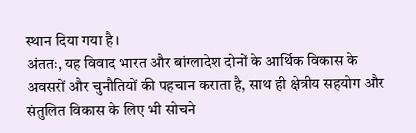स्थान दिया गया है।
अंततः, यह विवाद भारत और बांग्लादेश दोनों के आर्थिक विकास के अवसरों और चुनौतियों की पहचान कराता है, साथ ही क्षेत्रीय सहयोग और संतुलित विकास के लिए भी सोचने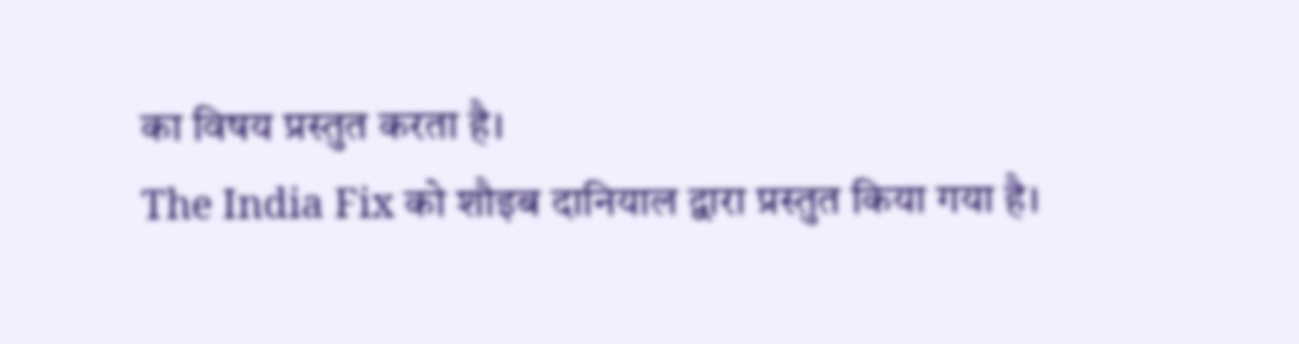का विषय प्रस्तुत करता है।
The India Fix को शौइब दानियाल द्वारा प्रस्तुत किया गया है।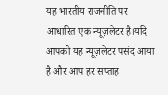यह भारतीय राजनीति पर आधारित एक न्यूज़लेटर है।यदि आपको यह न्यूज़लेटर पसंद आया है और आप हर सप्ताह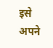इसे अपने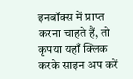इनबॉक्स में प्राप्त करना चाहते हैं, तो कृपया यहाँ क्लिक करके साइन अप करें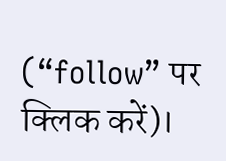(“follow” पर क्लिक करें)।